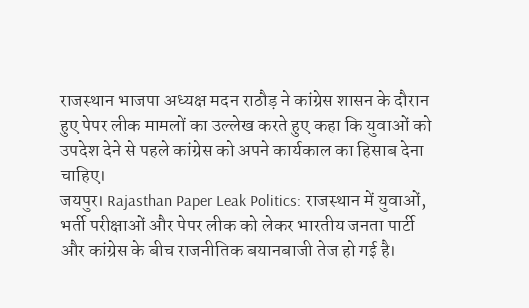राजस्थान भाजपा अध्यक्ष मदन राठौड़ ने कांग्रेस शासन के दौरान हुए पेपर लीक मामलों का उल्लेख करते हुए कहा कि युवाओं को उपदेश देने से पहले कांग्रेस को अपने कार्यकाल का हिसाब देना चाहिए।
जयपुर। Rajasthan Paper Leak Politics: राजस्थान में युवाओं, भर्ती परीक्षाओं और पेपर लीक को लेकर भारतीय जनता पार्टी और कांग्रेस के बीच राजनीतिक बयानबाजी तेज हो गई है।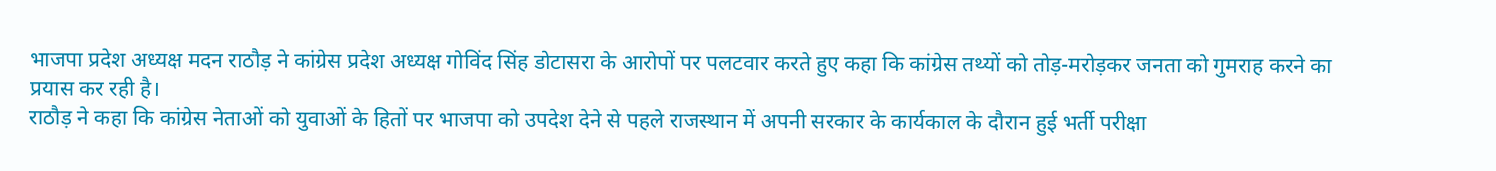भाजपा प्रदेश अध्यक्ष मदन राठौड़ ने कांग्रेस प्रदेश अध्यक्ष गोविंद सिंह डोटासरा के आरोपों पर पलटवार करते हुए कहा कि कांग्रेस तथ्यों को तोड़-मरोड़कर जनता को गुमराह करने का प्रयास कर रही है।
राठौड़ ने कहा कि कांग्रेस नेताओं को युवाओं के हितों पर भाजपा को उपदेश देने से पहले राजस्थान में अपनी सरकार के कार्यकाल के दौरान हुई भर्ती परीक्षा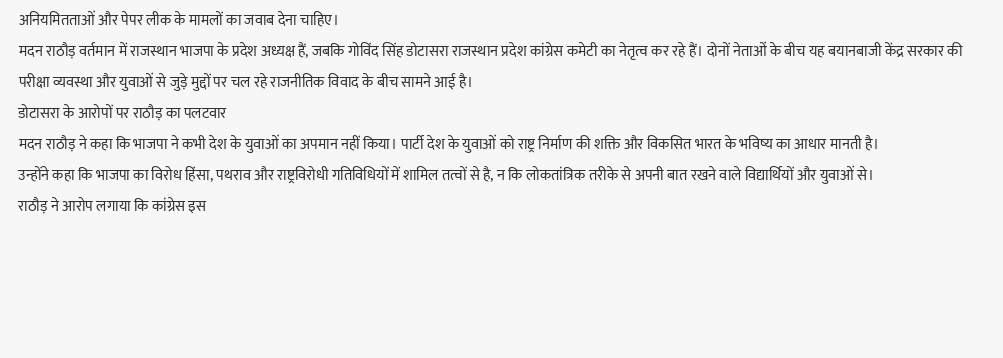अनियमितताओं और पेपर लीक के मामलों का जवाब देना चाहिए।
मदन राठौड़ वर्तमान में राजस्थान भाजपा के प्रदेश अध्यक्ष हैं, जबकि गोविंद सिंह डोटासरा राजस्थान प्रदेश कांग्रेस कमेटी का नेतृत्व कर रहे हैं। दोनों नेताओं के बीच यह बयानबाजी केंद्र सरकार की परीक्षा व्यवस्था और युवाओं से जुड़े मुद्दों पर चल रहे राजनीतिक विवाद के बीच सामने आई है।
डोटासरा के आरोपों पर राठौड़ का पलटवार
मदन राठौड़ ने कहा कि भाजपा ने कभी देश के युवाओं का अपमान नहीं किया। पार्टी देश के युवाओं को राष्ट्र निर्माण की शक्ति और विकसित भारत के भविष्य का आधार मानती है।
उन्होंने कहा कि भाजपा का विरोध हिंसा, पथराव और राष्ट्रविरोधी गतिविधियों में शामिल तत्वों से है, न कि लोकतांत्रिक तरीके से अपनी बात रखने वाले विद्यार्थियों और युवाओं से।
राठौड़ ने आरोप लगाया कि कांग्रेस इस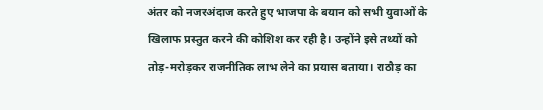अंतर को नजरअंदाज करते हुए भाजपा के बयान को सभी युवाओं के खिलाफ प्रस्तुत करने की कोशिश कर रही है। उन्होंने इसे तथ्यों को तोड़-मरोड़कर राजनीतिक लाभ लेने का प्रयास बताया। राठौड़ का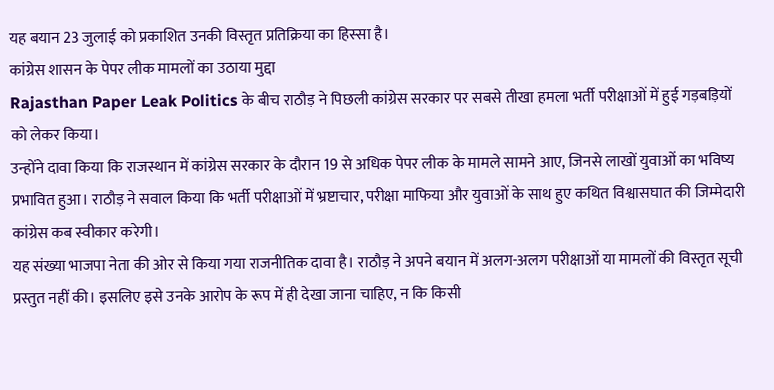यह बयान 23 जुलाई को प्रकाशित उनकी विस्तृत प्रतिक्रिया का हिस्सा है।
कांग्रेस शासन के पेपर लीक मामलों का उठाया मुद्दा
Rajasthan Paper Leak Politics के बीच राठौड़ ने पिछली कांग्रेस सरकार पर सबसे तीखा हमला भर्ती परीक्षाओं में हुई गड़बड़ियों को लेकर किया।
उन्होंने दावा किया कि राजस्थान में कांग्रेस सरकार के दौरान 19 से अधिक पेपर लीक के मामले सामने आए, जिनसे लाखों युवाओं का भविष्य प्रभावित हुआ। राठौड़ ने सवाल किया कि भर्ती परीक्षाओं में भ्रष्टाचार, परीक्षा माफिया और युवाओं के साथ हुए कथित विश्वासघात की जिम्मेदारी कांग्रेस कब स्वीकार करेगी।
यह संख्या भाजपा नेता की ओर से किया गया राजनीतिक दावा है। राठौड़ ने अपने बयान में अलग-अलग परीक्षाओं या मामलों की विस्तृत सूची प्रस्तुत नहीं की। इसलिए इसे उनके आरोप के रूप में ही देखा जाना चाहिए, न कि किसी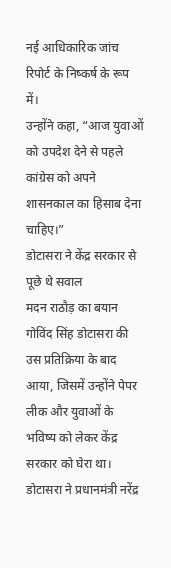नई आधिकारिक जांच रिपोर्ट के निष्कर्ष के रूप में।
उन्होंने कहा, “आज युवाओं को उपदेश देने से पहले कांग्रेस को अपने शासनकाल का हिसाब देना चाहिए।”
डोटासरा ने केंद्र सरकार से पूछे थे सवाल
मदन राठौड़ का बयान गोविंद सिंह डोटासरा की उस प्रतिक्रिया के बाद आया, जिसमें उन्होंने पेपर लीक और युवाओं के भविष्य को लेकर केंद्र सरकार को घेरा था।
डोटासरा ने प्रधानमंत्री नरेंद्र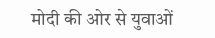मोदी की ओर से युवाओं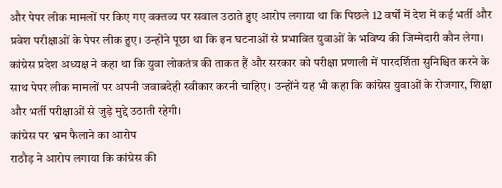और पेपर लीक मामलों पर किए गए वक्तव्य पर सवाल उठाते हुए आरोप लगाया था कि पिछले 12 वर्षों में देश में कई भर्ती और प्रवेश परीक्षाओं के पेपर लीक हुए। उन्होंने पूछा था कि इन घटनाओं से प्रभावित युवाओं के भविष्य की जिम्मेदारी कौन लेगा।
कांग्रेस प्रदेश अध्यक्ष ने कहा था कि युवा लोकतंत्र की ताकत हैं और सरकार को परीक्षा प्रणाली में पारदर्शिता सुनिश्चित करने के साथ पेपर लीक मामलों पर अपनी जवाबदेही स्वीकार करनी चाहिए। उन्होंने यह भी कहा कि कांग्रेस युवाओं के रोजगार, शिक्षा और भर्ती परीक्षाओं से जुड़े मुद्दे उठाती रहेगी।
कांग्रेस पर भ्रम फैलाने का आरोप
राठौड़ ने आरोप लगाया कि कांग्रेस की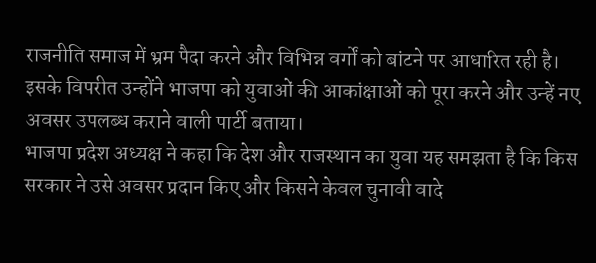राजनीति समाज में भ्रम पैदा करने और विभिन्न वर्गों को बांटने पर आधारित रही है। इसके विपरीत उन्होंने भाजपा को युवाओं की आकांक्षाओं को पूरा करने और उन्हें नए अवसर उपलब्ध कराने वाली पार्टी बताया।
भाजपा प्रदेश अध्यक्ष ने कहा कि देश और राजस्थान का युवा यह समझता है कि किस सरकार ने उसे अवसर प्रदान किए और किसने केवल चुनावी वादे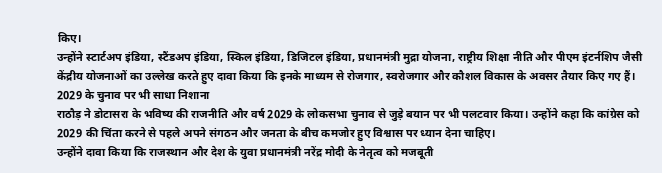किए।
उन्होंने स्टार्टअप इंडिया, स्टैंडअप इंडिया, स्किल इंडिया, डिजिटल इंडिया, प्रधानमंत्री मुद्रा योजना, राष्ट्रीय शिक्षा नीति और पीएम इंटर्नशिप जैसी केंद्रीय योजनाओं का उल्लेख करते हुए दावा किया कि इनके माध्यम से रोजगार, स्वरोजगार और कौशल विकास के अवसर तैयार किए गए हैं।
2029 के चुनाव पर भी साधा निशाना
राठौड़ ने डोटासरा के भविष्य की राजनीति और वर्ष 2029 के लोकसभा चुनाव से जुड़े बयान पर भी पलटवार किया। उन्होंने कहा कि कांग्रेस को 2029 की चिंता करने से पहले अपने संगठन और जनता के बीच कमजोर हुए विश्वास पर ध्यान देना चाहिए।
उन्होंने दावा किया कि राजस्थान और देश के युवा प्रधानमंत्री नरेंद्र मोदी के नेतृत्व को मजबूती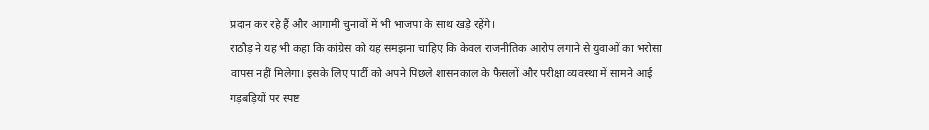प्रदान कर रहे हैं और आगामी चुनावों में भी भाजपा के साथ खड़े रहेंगे।
राठौड़ ने यह भी कहा कि कांग्रेस को यह समझना चाहिए कि केवल राजनीतिक आरोप लगाने से युवाओं का भरोसा वापस नहीं मिलेगा। इसके लिए पार्टी को अपने पिछले शासनकाल के फैसलों और परीक्षा व्यवस्था में सामने आई गड़बड़ियों पर स्पष्ट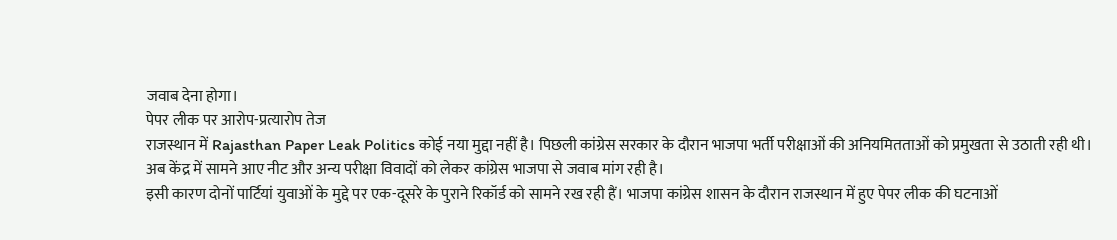जवाब देना होगा।
पेपर लीक पर आरोप-प्रत्यारोप तेज
राजस्थान में Rajasthan Paper Leak Politics कोई नया मुद्दा नहीं है। पिछली कांग्रेस सरकार के दौरान भाजपा भर्ती परीक्षाओं की अनियमितताओं को प्रमुखता से उठाती रही थी। अब केंद्र में सामने आए नीट और अन्य परीक्षा विवादों को लेकर कांग्रेस भाजपा से जवाब मांग रही है।
इसी कारण दोनों पार्टियां युवाओं के मुद्दे पर एक-दूसरे के पुराने रिकॉर्ड को सामने रख रही हैं। भाजपा कांग्रेस शासन के दौरान राजस्थान में हुए पेपर लीक की घटनाओं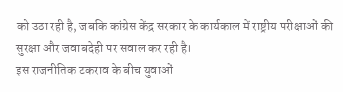को उठा रही है, जबकि कांग्रेस केंद्र सरकार के कार्यकाल में राष्ट्रीय परीक्षाओं की सुरक्षा और जवाबदेही पर सवाल कर रही है।
इस राजनीतिक टकराव के बीच युवाओं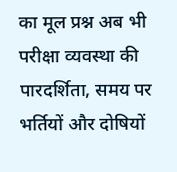का मूल प्रश्न अब भी परीक्षा व्यवस्था की पारदर्शिता, समय पर भर्तियों और दोषियों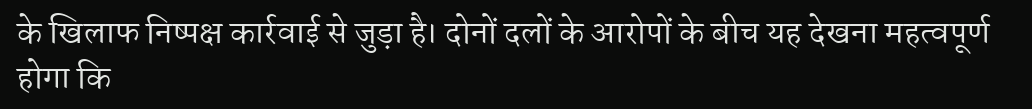के खिलाफ निष्पक्ष कार्रवाई से जुड़ा है। दोनों दलों के आरोपों के बीच यह देखना महत्वपूर्ण होगा कि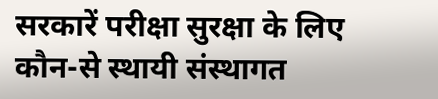सरकारें परीक्षा सुरक्षा के लिए कौन-से स्थायी संस्थागत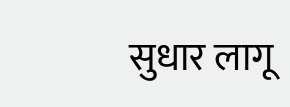सुधार लागू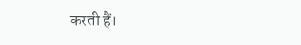करती हैं।